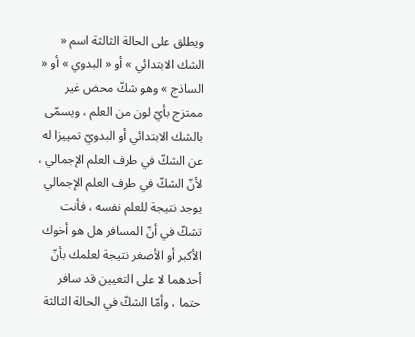ويطلق على الحالة الثالثة اسم « الشك الابتدائي » أو « البدوي » أو « الساذج » وهو شكّ محض غير ممتزج بأيّ لون من العلم ، ويسمّى بالشك الابتدائي أو البدويّ تمييزا له عن الشكّ في طرف العلم الإجمالي ، لأنّ الشكّ في طرف العلم الإجمالي يوجد نتيجة للعلم نفسه ، فأنت تشكّ في أنّ المسافر هل هو أخوك الأكبر أو الأصغر نتيجة لعلمك بأنّ أحدهما لا على التعيين قد سافر حتما ، وأمّا الشكّ في الحالة الثالثة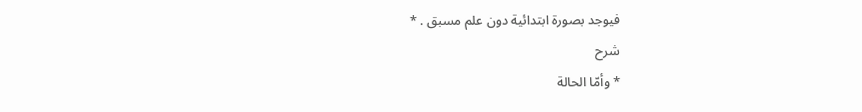فيوجد بصورة ابتدائية دون علم مسبق . *
شرح
* وأمّا الحالة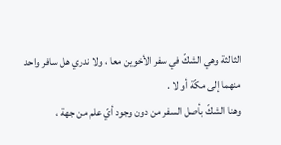الثالثة وهي الشكّ في سفر الأخوين معا ، ولا ندري هل سافر واحد منهما إلى مكّة أو لا .
وهنا الشكّ بأصل السفر من دون وجود أيّ علم من جهة ،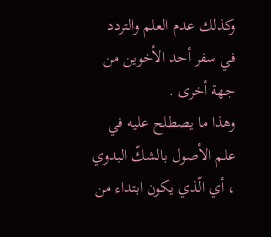وكذلك عدم العلم والتردد في سفر أحد الأخوين من جهة أخرى .
وهذا ما يصطلح عليه في علم الأصول بالشكّ البدوي ، أي الّذي يكون ابتداء من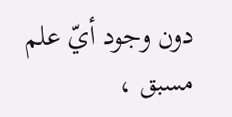دون وجود أيّ علم مسبق ،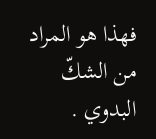فهذا هو المراد من الشكّ البدوي .